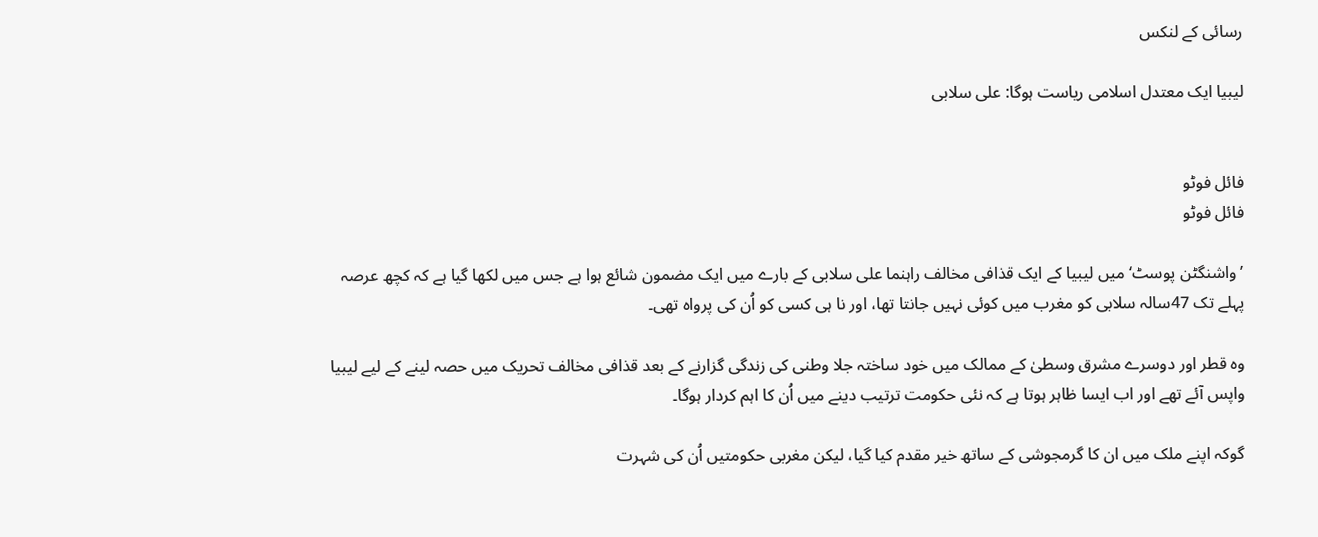رسائی کے لنکس

لیبیا ایک معتدل اسلامی ریاست ہوگا: علی سلابی


فائل فوٹو
فائل فوٹو

’واشنگٹن پوسٹ‘ میں لیبیا کے ایک قذافی مخالف راہنما علی سلابی کے بارے میں ایک مضمون شائع ہوا ہے جس میں لکھا گیا ہے کہ کچھ عرصہ پہلے تک 47سالہ سلابی کو مغرب میں کوئی نہیں جانتا تھا، اور نا ہی کسی کو اُن کی پرواہ تھی۔

وہ قطر اور دوسرے مشرق وسطیٰ کے ممالک میں خود ساختہ جلا وطنی کی زندگی گزارنے کے بعد قذافی مخالف تحریک میں حصہ لینے کے لیے لیبیا واپس آئے تھے اور اب ایسا ظاہر ہوتا ہے کہ نئی حکومت ترتیب دینے میں اُن کا اہم کردار ہوگا۔

گوکہ اپنے ملک میں ان کا گرمجوشی کے ساتھ خیر مقدم کیا گیا، لیکن مغربی حکومتیں اُن کی شہرت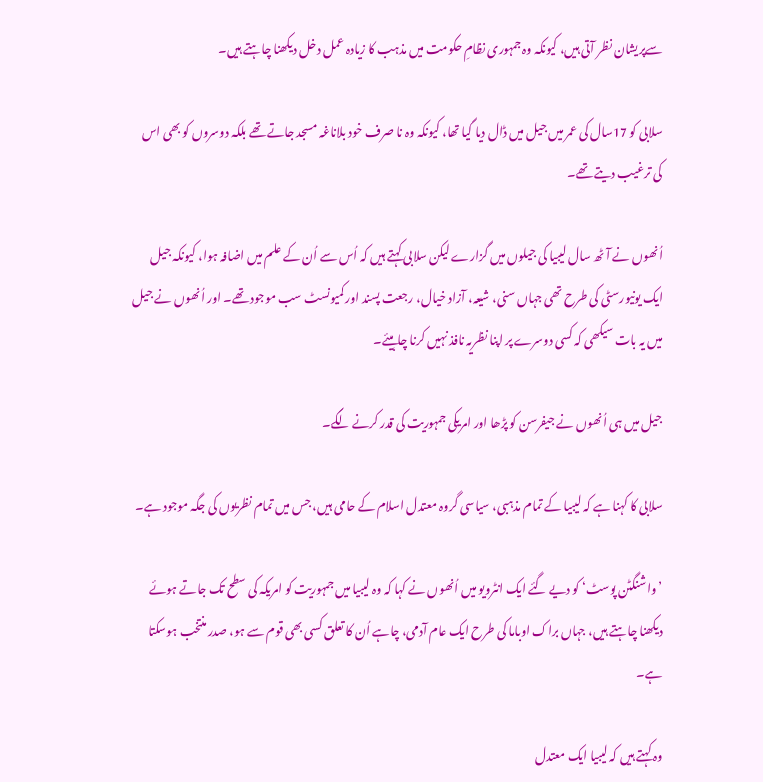سےپریشان نظر آتی ہیں، کیونکہ وہ جمہوری نظامِ حکومت میں مذہب کا زیادہ عمل دخل دیکھنا چاہتے ہیں۔

سلابی کو 17سال کی عمر میں جیل میں ڈال دیا گیا تھا، کیونکہ وہ نا صرف خود بلاناغہ مسجد جاتے تھے بلکہ دوسروں کو بھی اس کی ترغیب دیتے تھے۔

اُنھوں نے آٹھ سال لیبیا کی جیلوں میں گزارے لیکن سلابی کہتے ہیں کہ اُس سے اُن کے علم میں اضافہ ہوا، کیونکہ جیل ایک یونیورسٹی کی طرح تھی جہاں سنی، شیعہ، آزاد خیال، رجعت پسند اور کمیونسٹ سب موجود تھے۔ اور اُنھوں نے جیل میں یہ بات سیکھی کہ کسی دوسرے پر اپنا نظریہ نافذ نہیں کرنا چاہیئے۔

جیل میں ہی اُنھوں نے جیفرسن کو پڑھا اور امریکی جمہوریت کی قدر کرنے لگے۔

سلابی کا کہنا ہے کہ لیبیا کے تمام مذہبی، سیاسی گروہ معتدل اسلام کے حامی ہیں، جس میں تمام نظریوں کی جگہ موجود ہے۔

’واشنگٹن پوسٹ‘ کو دیے گئے ایک انٹرویو میں اُنھوں نے کہا کہ وہ لیبیا میں جمہوریت کو امریکہ کی سطح تک جاتے ہوئے دیکھنا چاہتے ہیں، جہاں براک اوباما کی طرح ایک عام آدمی، چاہے اُن کا تعلق کسی بھی قوم سے ہو، صدر منتخب ہوسکتا ہے۔

وہ کہتے ہیں کہ لیبیا ایک معتدل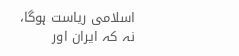اسلامی ریاست ہوگا، نہ کہ ایران اور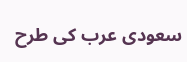سعودی عرب کی طرح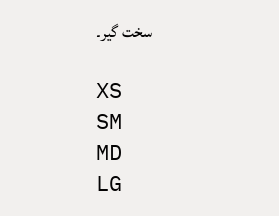سخت گیر۔

XS
SM
MD
LG